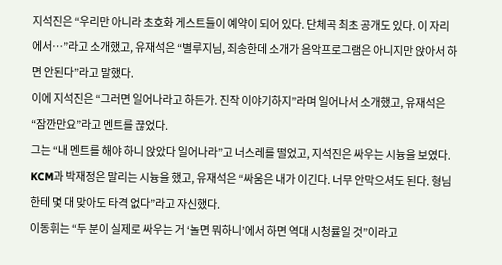지석진은 “우리만 아니라 초호화 게스트들이 예약이 되어 있다. 단체곡 최초 공개도 있다. 이 자리에서…”라고 소개했고, 유재석은 “별루지님, 죄송한데 소개가 음악프로그램은 아니지만 앉아서 하면 안된다”라고 말했다.
이에 지석진은 “그러면 일어나라고 하든가. 진작 이야기하지”라며 일어나서 소개했고, 유재석은 “잠깐만요”라고 멘트를 끊었다.
그는 “내 멘트를 해야 하니 앉았다 일어나라”고 너스레를 떨었고, 지석진은 싸우는 시늉을 보였다. KCM과 박재정은 말리는 시늉을 했고, 유재석은 “싸움은 내가 이긴다. 너무 안막으셔도 된다. 형님한테 몇 대 맞아도 타격 없다”라고 자신했다.
이동휘는 “두 분이 실제로 싸우는 거 ‘놀면 뭐하니’에서 하면 역대 시청률일 것”이라고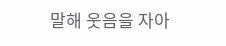말해 웃음을 자아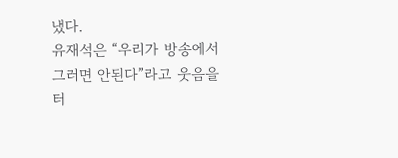냈다.
유재석은 “우리가 방송에서 그러면 안된다”라고 웃음을 터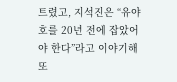트렸고, 지석진은 “유야호를 20년 전에 잡았어야 한다”라고 이야기해 또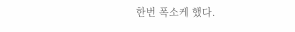한번 폭소케 했다.